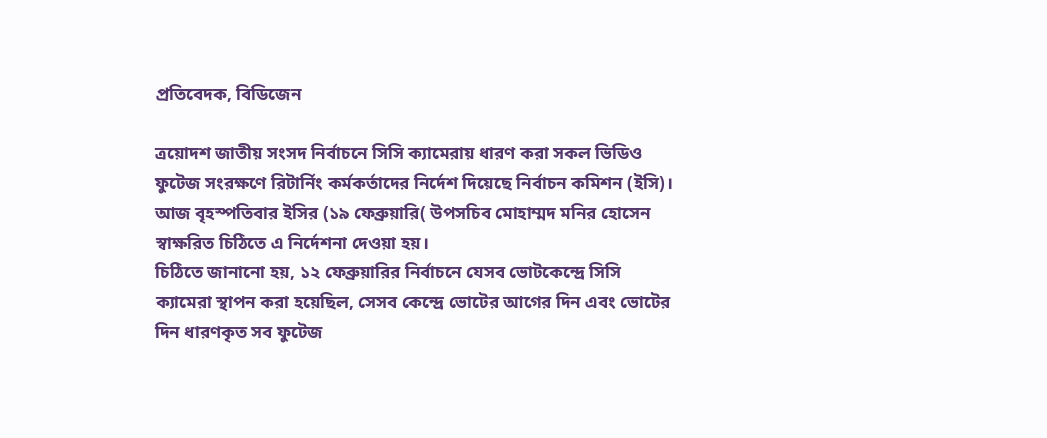প্রতিবেদক, বিডিজেন

ত্রয়োদশ জাতীয় সংসদ নির্বাচনে সিসি ক্যামেরায় ধারণ করা সকল ভিডিও ফুটেজ সংরক্ষণে রিটার্নিং কর্মকর্তাদের নির্দেশ দিয়েছে নির্বাচন কমিশন (ইসি)।
আজ বৃহস্পতিবার ইসির (১৯ ফেব্রুয়ারি( উপসচিব মোহাম্মদ মনির হোসেন স্বাক্ষরিত চিঠিতে এ নির্দেশনা দেওয়া হয়।
চিঠিতে জানানো হয়, ১২ ফেব্রুয়ারির নির্বাচনে যেসব ভোটকেন্দ্রে সিসি ক্যামেরা স্থাপন করা হয়েছিল, সেসব কেন্দ্রে ভোটের আগের দিন এবং ভোটের দিন ধারণকৃত সব ফুটেজ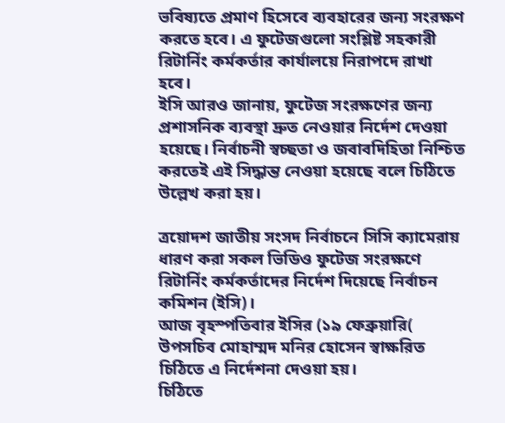ভবিষ্যতে প্রমাণ হিসেবে ব্যবহারের জন্য সংরক্ষণ করতে হবে। এ ফুটেজগুলো সংশ্লিষ্ট সহকারী রিটার্নিং কর্মকর্তার কার্যালয়ে নিরাপদে রাখা হবে।
ইসি আরও জানায়, ফুটেজ সংরক্ষণের জন্য প্রশাসনিক ব্যবস্থা দ্রুত নেওয়ার নির্দেশ দেওয়া হয়েছে। নির্বাচনী স্বচ্ছতা ও জবাবদিহিতা নিশ্চিত করতেই এই সিদ্ধান্ত নেওয়া হয়েছে বলে চিঠিতে উল্লেখ করা হয়।

ত্রয়োদশ জাতীয় সংসদ নির্বাচনে সিসি ক্যামেরায় ধারণ করা সকল ভিডিও ফুটেজ সংরক্ষণে রিটার্নিং কর্মকর্তাদের নির্দেশ দিয়েছে নির্বাচন কমিশন (ইসি)।
আজ বৃহস্পতিবার ইসির (১৯ ফেব্রুয়ারি( উপসচিব মোহাম্মদ মনির হোসেন স্বাক্ষরিত চিঠিতে এ নির্দেশনা দেওয়া হয়।
চিঠিতে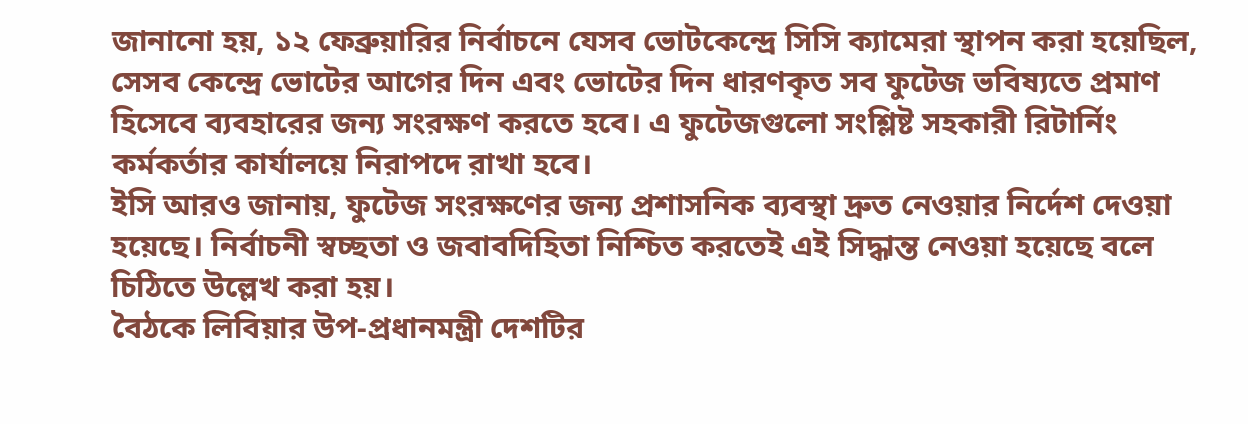জানানো হয়, ১২ ফেব্রুয়ারির নির্বাচনে যেসব ভোটকেন্দ্রে সিসি ক্যামেরা স্থাপন করা হয়েছিল, সেসব কেন্দ্রে ভোটের আগের দিন এবং ভোটের দিন ধারণকৃত সব ফুটেজ ভবিষ্যতে প্রমাণ হিসেবে ব্যবহারের জন্য সংরক্ষণ করতে হবে। এ ফুটেজগুলো সংশ্লিষ্ট সহকারী রিটার্নিং কর্মকর্তার কার্যালয়ে নিরাপদে রাখা হবে।
ইসি আরও জানায়, ফুটেজ সংরক্ষণের জন্য প্রশাসনিক ব্যবস্থা দ্রুত নেওয়ার নির্দেশ দেওয়া হয়েছে। নির্বাচনী স্বচ্ছতা ও জবাবদিহিতা নিশ্চিত করতেই এই সিদ্ধান্ত নেওয়া হয়েছে বলে চিঠিতে উল্লেখ করা হয়।
বৈঠকে লিবিয়ার উপ-প্রধানমন্ত্রী দেশটির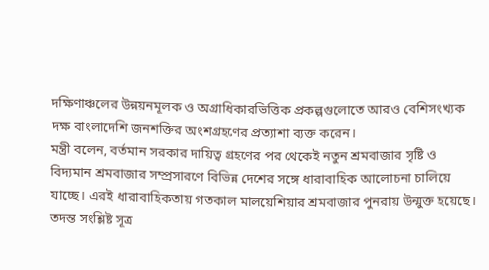দক্ষিণাঞ্চলের উন্নয়নমূলক ও অগ্রাধিকারভিত্তিক প্রকল্পগুলোতে আরও বেশিসংখ্যক দক্ষ বাংলাদেশি জনশক্তির অংশগ্রহণের প্রত্যাশা ব্যক্ত করেন।
মন্ত্রী বলেন, বর্তমান সরকার দায়িত্ব গ্রহণের পর থেকেই নতুন শ্রমবাজার সৃষ্টি ও বিদ্যমান শ্রমবাজার সম্প্রসারণে বিভিন্ন দেশের সঙ্গে ধারাবাহিক আলোচনা চালিয়ে যাচ্ছে। এরই ধারাবাহিকতায় গতকাল মালয়েশিয়ার শ্রমবাজার পুনরায় উন্মুক্ত হয়েছে।
তদন্ত সংশ্লিষ্ট সূত্র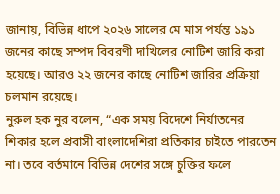জানায়, বিভিন্ন ধাপে ২০২৬ সালের মে মাস পর্যন্ত ১৯১ জনের কাছে সম্পদ বিবরণী দাখিলের নোটিশ জারি করা হয়েছে। আরও ২২ জনের কাছে নোটিশ জারির প্রক্রিয়া চলমান রয়েছে।
নুরুল হক নুর বলেন, “এক সময় বিদেশে নির্যাতনের শিকার হলে প্রবাসী বাংলাদেশিরা প্রতিকার চাইতে পারতেন না। তবে বর্তমানে বিভিন্ন দেশের সঙ্গে চুক্তির ফলে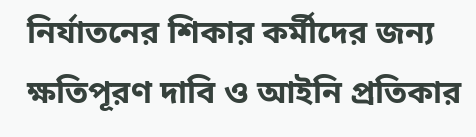নির্যাতনের শিকার কর্মীদের জন্য ক্ষতিপূরণ দাবি ও আইনি প্রতিকার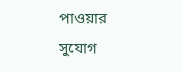পাওয়ার সুযোগ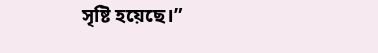সৃষ্টি হয়েছে।”